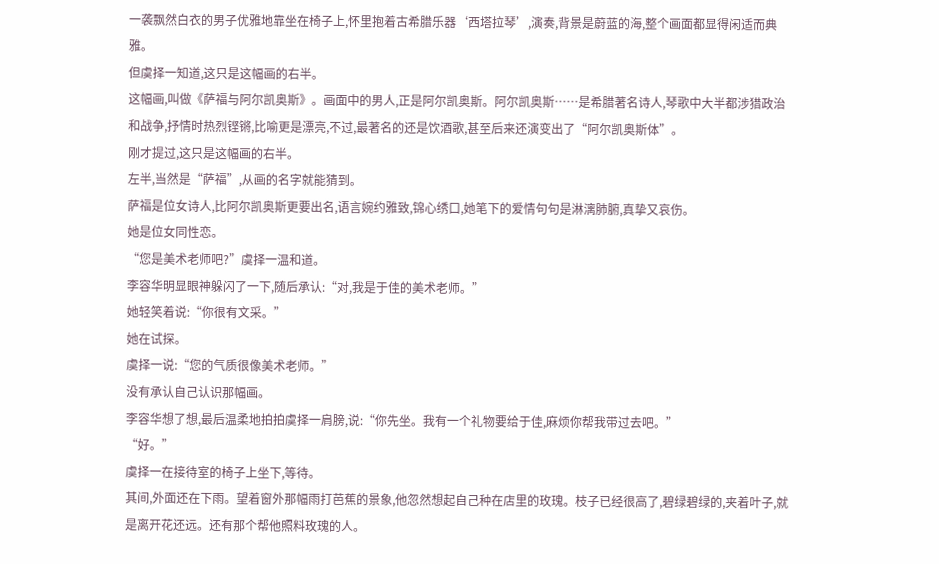一袭飘然白衣的男子优雅地靠坐在椅子上,怀里抱着古希腊乐器‘西塔拉琴’,演奏,背景是蔚蓝的海,整个画面都显得闲适而典雅。
但虞择一知道,这只是这幅画的右半。
这幅画,叫做《萨福与阿尔凯奥斯》。画面中的男人,正是阿尔凯奥斯。阿尔凯奥斯……是希腊著名诗人,琴歌中大半都涉猎政治和战争,抒情时热烈铿锵,比喻更是漂亮,不过,最著名的还是饮酒歌,甚至后来还演变出了“阿尔凯奥斯体”。
刚才提过,这只是这幅画的右半。
左半,当然是“萨福”,从画的名字就能猜到。
萨福是位女诗人,比阿尔凯奥斯更要出名,语言婉约雅致,锦心绣口,她笔下的爱情句句是淋漓肺腑,真挚又哀伤。
她是位女同性恋。
“您是美术老师吧?”虞择一温和道。
李容华明显眼神躲闪了一下,随后承认:“对,我是于佳的美术老师。”
她轻笑着说:“你很有文采。”
她在试探。
虞择一说:“您的气质很像美术老师。”
没有承认自己认识那幅画。
李容华想了想,最后温柔地拍拍虞择一肩膀,说:“你先坐。我有一个礼物要给于佳,麻烦你帮我带过去吧。”
“好。”
虞择一在接待室的椅子上坐下,等待。
其间,外面还在下雨。望着窗外那幅雨打芭蕉的景象,他忽然想起自己种在店里的玫瑰。枝子已经很高了,碧绿碧绿的,夹着叶子,就是离开花还远。还有那个帮他照料玫瑰的人。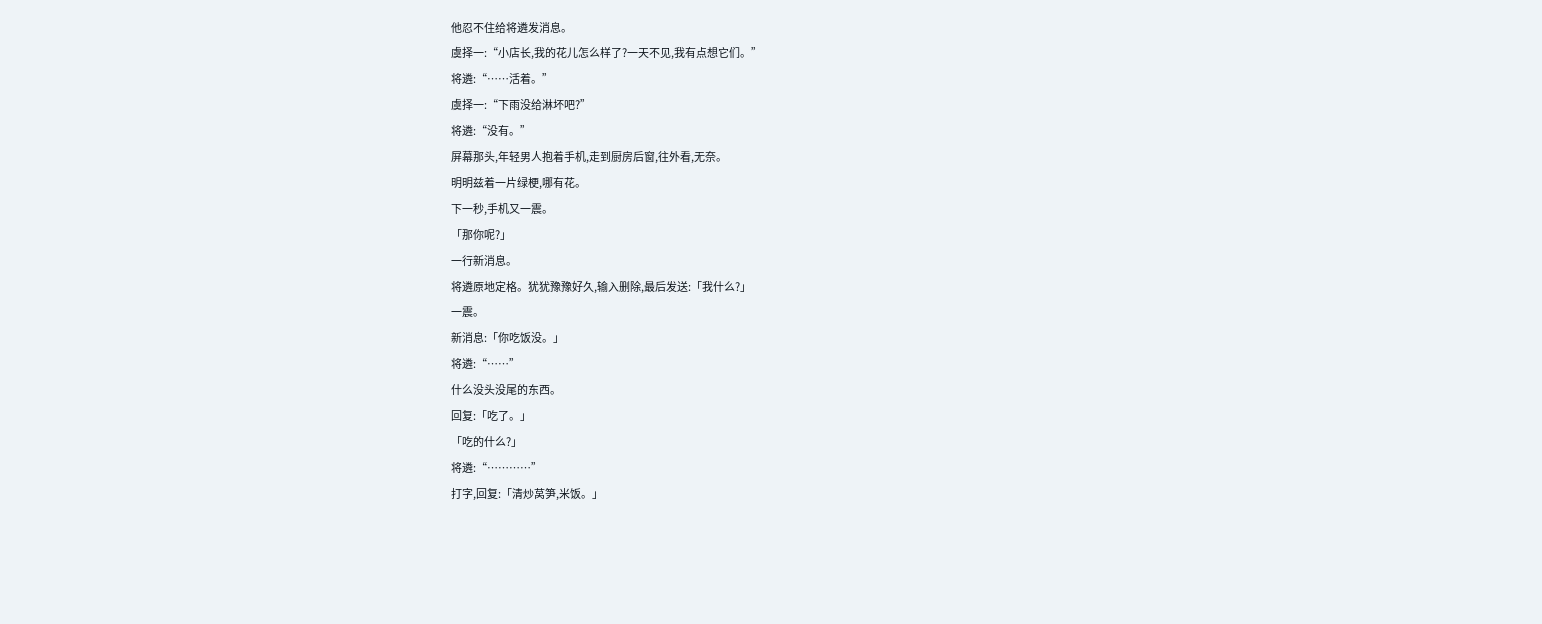他忍不住给将遴发消息。
虞择一:“小店长,我的花儿怎么样了?一天不见,我有点想它们。”
将遴:“……活着。”
虞择一:“下雨没给淋坏吧?”
将遴:“没有。”
屏幕那头,年轻男人抱着手机,走到厨房后窗,往外看,无奈。
明明兹着一片绿梗,哪有花。
下一秒,手机又一震。
「那你呢?」
一行新消息。
将遴原地定格。犹犹豫豫好久,输入删除,最后发送:「我什么?」
一震。
新消息:「你吃饭没。」
将遴:“……”
什么没头没尾的东西。
回复:「吃了。」
「吃的什么?」
将遴:“…………”
打字,回复:「清炒莴笋,米饭。」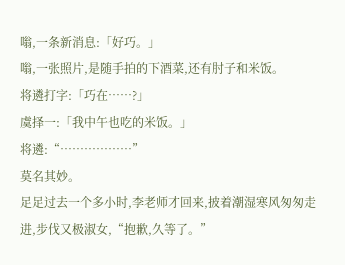嗡,一条新消息:「好巧。」
嗡,一张照片,是随手拍的下酒菜,还有肘子和米饭。
将遴打字:「巧在……?」
虞择一:「我中午也吃的米饭。」
将遴:“………………”
莫名其妙。
足足过去一个多小时,李老师才回来,披着潮湿寒风匆匆走进,步伐又极淑女,“抱歉,久等了。”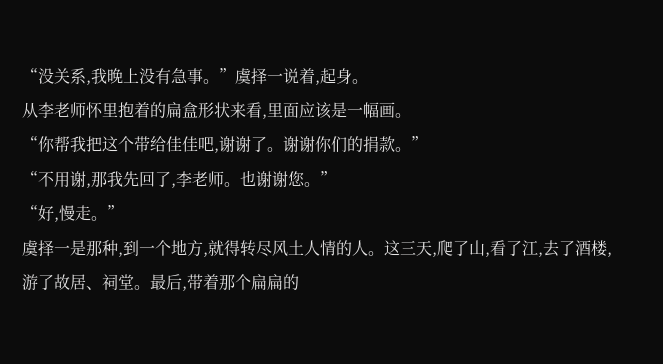“没关系,我晚上没有急事。”虞择一说着,起身。
从李老师怀里抱着的扁盒形状来看,里面应该是一幅画。
“你帮我把这个带给佳佳吧,谢谢了。谢谢你们的捐款。”
“不用谢,那我先回了,李老师。也谢谢您。”
“好,慢走。”
虞择一是那种,到一个地方,就得转尽风土人情的人。这三天,爬了山,看了江,去了酒楼,游了故居、祠堂。最后,带着那个扁扁的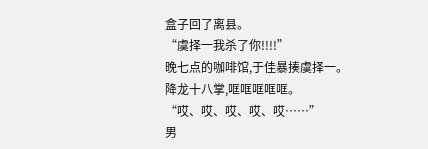盒子回了离县。
“虞择一我杀了你!!!!”
晚七点的咖啡馆,于佳暴揍虞择一。
降龙十八掌,哐哐哐哐哐。
“哎、哎、哎、哎、哎……”
男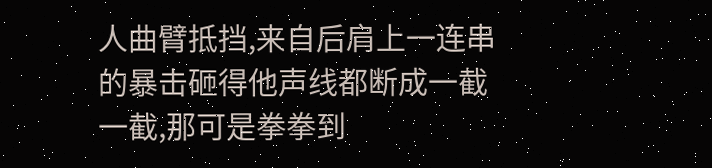人曲臂抵挡,来自后肩上一连串的暴击砸得他声线都断成一截一截,那可是拳拳到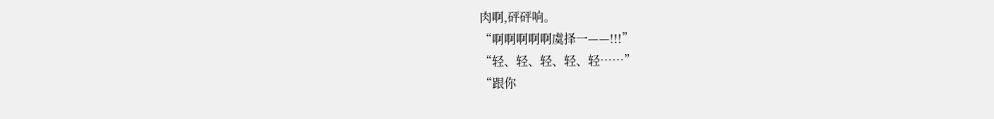肉啊,砰砰响。
“啊啊啊啊啊虞择一——!!!”
“轻、轻、轻、轻、轻……”
“跟你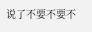说了不要不要不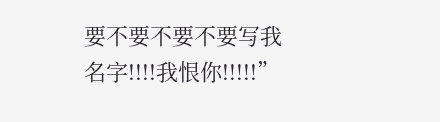要不要不要不要写我名字!!!!我恨你!!!!!”